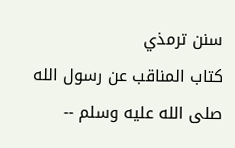سنن ترمذي
كتاب المناقب عن رسول الله صلى الله عليه وسلم --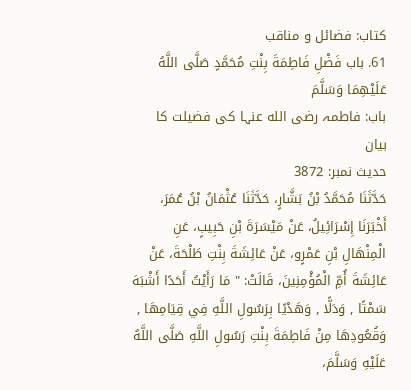کتاب: فضائل و مناقب
61. باب فَضْلِ فَاطِمَةَ بِنْتِ مُحَمَّدٍ صَلَّى اللَّهُ عَلَيْهِمَا وَسَلَّمَ
باب: فاطمہ رضی الله عنہا کی فضیلت کا بیان
حدیث نمبر: 3872
حَدَّثَنَا مُحَمَّدُ بْنُ بَشَّارٍ، حَدَّثَنَا عُثْمَانُ بْنُ عُمَرَ، أَخْبَرَنَا إِسْرَائِيلُ، عَنْ مَيْسَرَةَ بْنِ حَبِيبٍ، عَنِ الْمِنْهَالِ بْنِ عَمْرٍو، عَنْ عَائِشَةَ بِنْتِ طَلْحَةَ، عَنْ عَائِشَةَ أُمِّ الْمُؤْمِنِينَ، قَالَتْ: " مَا رَأَيْتُ أَحَدًا أَشْبَهَ سَمْتًا , وَدَلًّا , وَهَدْيًا بِرَسُولِ اللَّهِ فِي قِيَامِهَا , وَقُعُودِهَا مِنْ فَاطِمَةَ بِنْتِ رَسُولِ اللَّهِ صَلَّى اللَّهُ عَلَيْهِ وَسَلَّمَ،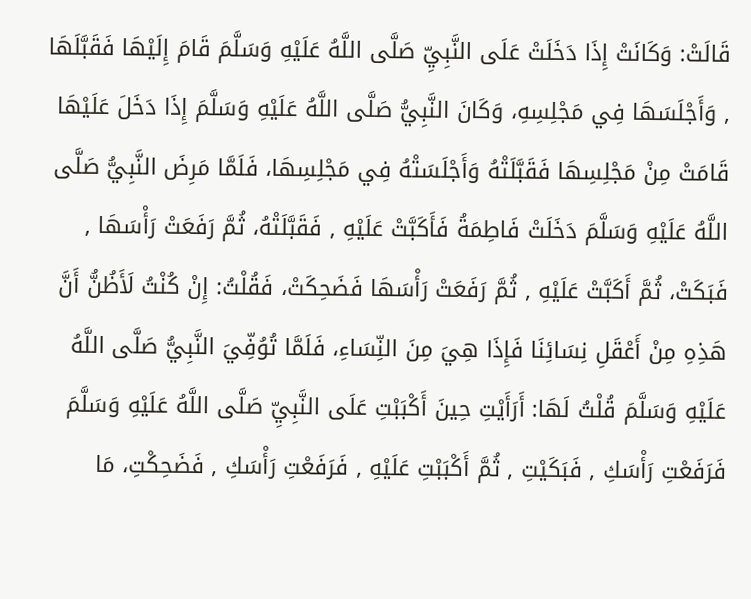قَالَتْ: وَكَانَتْ إِذَا دَخَلَتْ عَلَى النَّبِيِّ صَلَّى اللَّهُ عَلَيْهِ وَسَلَّمَ قَامَ إِلَيْهَا فَقَبَّلَهَا , وَأَجْلَسَهَا فِي مَجْلِسِهِ، وَكَانَ النَّبِيُّ صَلَّى اللَّهُ عَلَيْهِ وَسَلَّمَ إِذَا دَخَلَ عَلَيْهَا قَامَتْ مِنْ مَجْلِسِهَا فَقَبَّلَتْهُ وَأَجْلَسَتْهُ فِي مَجْلِسِهَا، فَلَمَّا مَرِضَ النَّبِيُّ صَلَّى اللَّهُ عَلَيْهِ وَسَلَّمَ دَخَلَتْ فَاطِمَةُ فَأَكَبَّتْ عَلَيْهِ , فَقَبَّلَتْهُ، ثُمَّ رَفَعَتْ رَأْسَهَا , فَبَكَتْ، ثُمَّ أَكَبَّتْ عَلَيْهِ , ثُمَّ رَفَعَتْ رَأْسَهَا فَضَحِكَتْ، فَقُلْتُ: إِنْ كُنْتُ لَأَظُنُّ أَنَّ هَذِهِ مِنْ أَعْقَلِ نِسَائِنَا فَإِذَا هِيَ مِنَ النِّسَاءِ، فَلَمَّا تُوُفِّيَ النَّبِيُّ صَلَّى اللَّهُ عَلَيْهِ وَسَلَّمَ قُلْتُ لَهَا: أَرَأَيْتِ حِينَ أَكْبَبْتِ عَلَى النَّبِيِّ صَلَّى اللَّهُ عَلَيْهِ وَسَلَّمَ فَرَفَعْتِ رَأْسَكِ , فَبَكَيْتِ , ثُمَّ أَكْبَبْتِ عَلَيْهِ , فَرَفَعْتِ رَأْسَكِ , فَضَحِكْتِ، مَا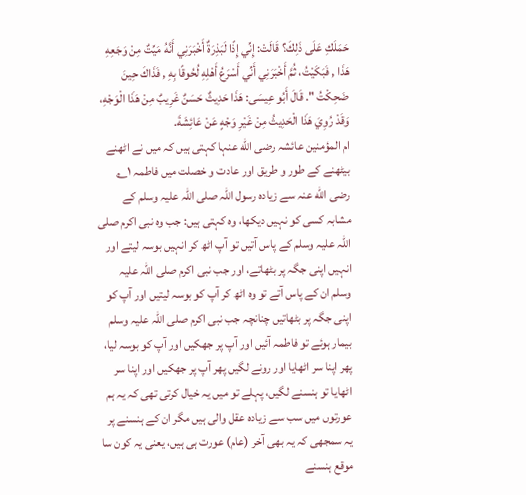حَمَلَكِ عَلَى ذَلِكَ؟ قَالَتْ: إِنِّي إِذًا لَبَذِرَةٌ أَخْبَرَنِي أَنَّهُ مَيِّتٌ مِنْ وَجَعِهِ هَذَا , فَبَكَيْتُ، ثُمَّ أَخْبَرَنِي أَنِّي أَسْرَعُ أَهْلِهِ لُحُوقًا بِهِ , فَذَاكَ حِينَ ضَحِكْتُ ". قَالَ أَبُو عِيسَى: هَذَا حَدِيثٌ حَسَنٌ غَرِيبٌ مِنْ هَذَا الْوَجْهِ، وَقَدْ رُوِيَ هَذَا الْحَدِيثُ مِنْ غَيْرِ وَجْهٍ عَنْ عَائِشَةَ.
ام المؤمنین عائشہ رضی الله عنہا کہتی ہیں کہ میں نے اٹھنے بیٹھنے کے طور و طریق اور عادت و خصلت میں فاطمہ ۱؎ رضی الله عنہ سے زیادہ رسول اللہ صلی اللہ علیہ وسلم کے مشابہ کسی کو نہیں دیکھا، وہ کہتی ہیں: جب وہ نبی اکرم صلی اللہ علیہ وسلم کے پاس آتیں تو آپ اٹھ کر انہیں بوسہ لیتے اور انہیں اپنی جگہ پر بٹھاتے، اور جب نبی اکرم صلی اللہ علیہ وسلم ان کے پاس آتے تو وہ اٹھ کر آپ کو بوسہ لیتیں اور آپ کو اپنی جگہ پر بٹھاتیں چنانچہ جب نبی اکرم صلی اللہ علیہ وسلم بیمار ہوئے تو فاطمہ آئیں اور آپ پر جھکیں اور آپ کو بوسہ لیا، پھر اپنا سر اٹھایا اور رونے لگیں پھر آپ پر جھکیں اور اپنا سر اٹھایا تو ہنسنے لگیں، پہلے تو میں یہ خیال کرتی تھی کہ یہ ہم عورتوں میں سب سے زیادہ عقل والی ہیں مگر ان کے ہنسنے پر یہ سمجھی کہ یہ بھی آخر (عام) عورت ہی ہیں، یعنی یہ کون سا موقع ہنسنے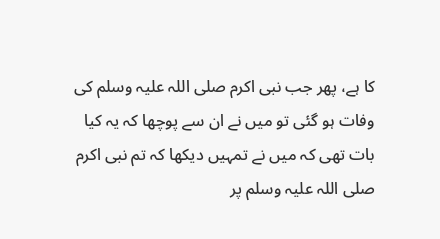کا ہے، پھر جب نبی اکرم صلی اللہ علیہ وسلم کی وفات ہو گئی تو میں نے ان سے پوچھا کہ یہ کیا بات تھی کہ میں نے تمہیں دیکھا کہ تم نبی اکرم صلی اللہ علیہ وسلم پر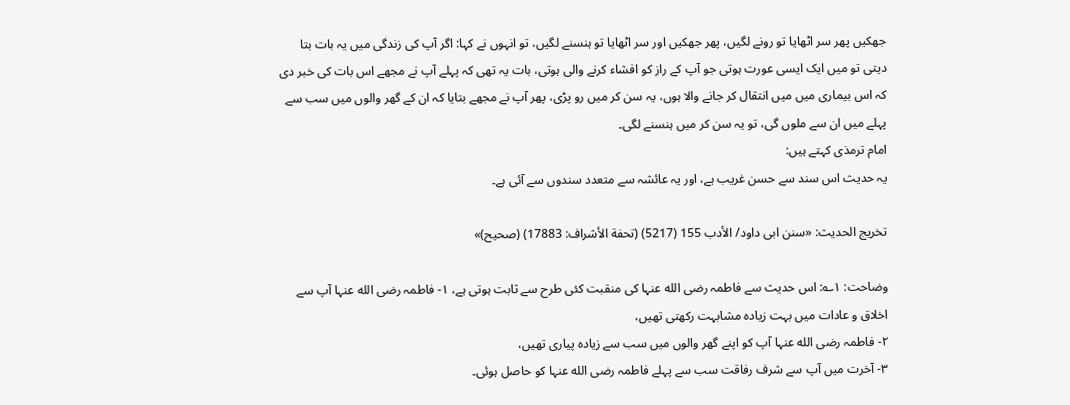جھکیں پھر سر اٹھایا تو رونے لگیں، پھر جھکیں اور سر اٹھایا تو ہنسنے لگیں، تو انہوں نے کہا: اگر آپ کی زندگی میں یہ بات بتا دیتی تو میں ایک ایسی عورت ہوتی جو آپ کے راز کو افشاء کرنے والی ہوتی، بات یہ تھی کہ پہلے آپ نے مجھے اس بات کی خبر دی کہ اس بیماری میں میں انتقال کر جانے والا ہوں، یہ سن کر میں رو پڑی، پھر آپ نے مجھے بتایا کہ ان کے گھر والوں میں سب سے پہلے میں ان سے ملوں گی، تو یہ سن کر میں ہنسنے لگی۔
امام ترمذی کہتے ہیں:
یہ حدیث اس سند سے حسن غریب ہے، اور یہ عائشہ سے متعدد سندوں سے آئی ہے۔

تخریج الحدیث: «سنن ابی داود/ الأدب 155 (5217) (تحفة الأشراف: 17883) (صحیح)»

وضاحت: ۱؎: اس حدیث سے فاطمہ رضی الله عنہا کی منقبت کئی طرح سے ثابت ہوتی ہے، ۱- فاطمہ رضی الله عنہا آپ سے اخلاق و عادات میں بہت زیادہ مشابہت رکھتی تھیں،
۲- فاطمہ رضی الله عنہا آپ کو اپنے گھر والوں میں سب سے زیادہ پیاری تھیں،
۳- آخرت میں آپ سے شرف رفاقت سب سے پہلے فاطمہ رضی الله عنہا کو حاصل ہوئی۔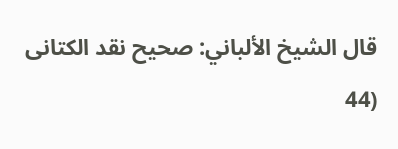قال الشيخ الألباني: صحيح نقد الكتانى (44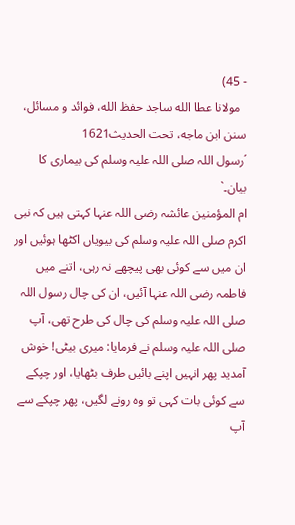- 45)
  مولانا عطا الله ساجد حفظ الله، فوائد و مسائل، سنن ابن ماجه، تحت الحديث1621
´رسول اللہ صلی اللہ علیہ وسلم کی بیماری کا بیان۔`
ام المؤمنین عائشہ رضی اللہ عنہا کہتی ہیں کہ نبی اکرم صلی اللہ علیہ وسلم کی بیویاں اکٹھا ہوئیں اور ان میں سے کوئی بھی پیچھے نہ رہی، اتنے میں فاطمہ رضی اللہ عنہا آئیں، ان کی چال رسول اللہ صلی اللہ علیہ وسلم کی چال کی طرح تھی، آپ صلی اللہ علیہ وسلم نے فرمایا: میری بیٹی! خوش آمدید پھر انہیں اپنے بائیں طرف بٹھایا، اور چپکے سے کوئی بات کہی تو وہ رونے لگیں، پھر چپکے سے آپ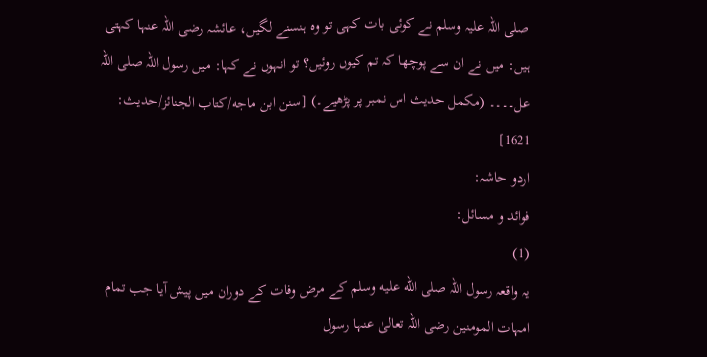صلی اللہ علیہ وسلم نے کوئی بات کہی تو وہ ہنسنے لگیں، عائشہ رضی اللہ عنہا کہتی ہیں: میں نے ان سے پوچھا کہ تم کیوں روئیں؟ تو انہوں نے کہا: میں رسول اللہ صلی اللہ عل۔۔۔۔ (مکمل حدیث اس نمبر پر پڑھیے۔) [سنن ابن ماجه/كتاب الجنائز/حدیث: 1621]
اردو حاشہ:
فوائد و مسائل:
(1)
یہ واقعہ رسول اللہ صلى الله عليه وسلم کے مرض وفات کے دوران میں پیش آیا جب تمام امہات المومنین رضی اللہ تعالیٰ عنہا رسول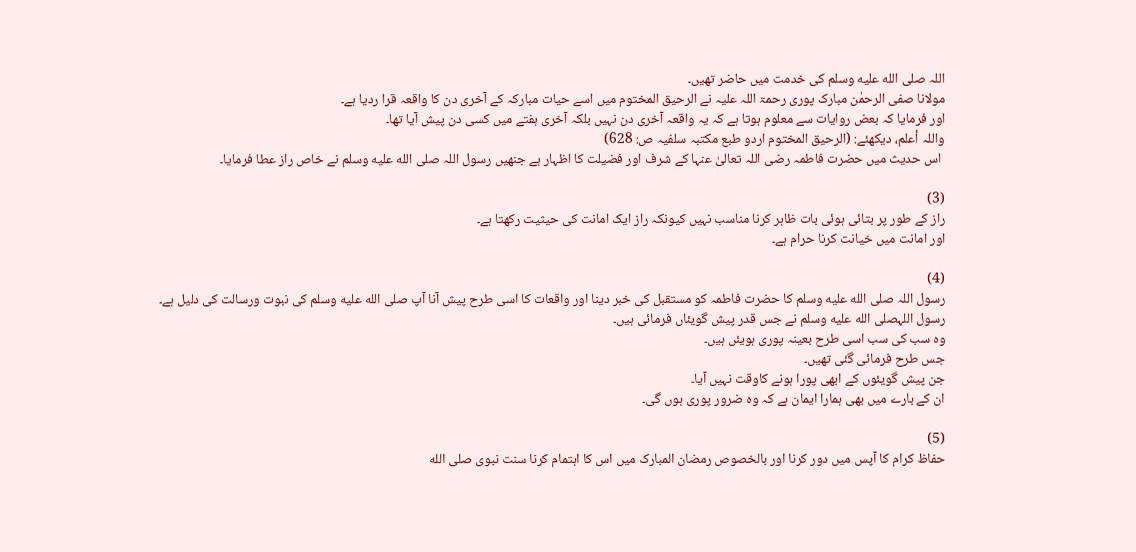اللہ صلى الله عليه وسلم کی خدمت میں حاضر تھیں۔
مولانا صفی الرحمٰن مبارک پوری رحمۃ اللہ علیہ نے الرحیق المختوم میں اسے حیات مبارکہ کے آخری دن کا واقعہ قرا ردیا ہے۔
اور فرمایا کہ بعض روایات سے معلوم ہوتا ہے کہ یہ واقعہ آخری دن نہیں بلکہ آخری ہفتے میں کسی دن پیش آیا تھا۔
واللہ أعلم، دیکھئے: (الرحیق المختوم اردو طبع مکتبہ سلفیہ ص: 628)
 اس حدیث میں حضرت فاطمہ رضی اللہ تعالیٰ عنہا کے شرف اور فضیلت کا اظہار ہے جنھیں رسول اللہ صلى الله عليه وسلم نے خاص راز عطا فرمایا۔

(3)
راز کے طور پر بتائی ہوئی بات ظاہر کرنا مناسب نہیں کیونکہ راز ایک امانت کی حیثیت رکھتا ہے۔
اور امانت میں خیانت کرنا حرام ہے۔

(4)
رسول اللہ صلى الله عليه وسلم کا حضرت فاطمہ کو مستقبل کی خبر دینا اور واقعات کا اسی طرح پیش آنا آپ صلى الله عليه وسلم کی نبوت ورسالت کی دلیل ہے۔
رسول اللہصلى الله عليه وسلم نے جس قدر پیش گویئاں فرمائی ہیں۔
وہ سب کی سب اسی طرح بعینہ پوری ہویئں ہیں۔
جس طرح فرمائی گئی تھیں۔
جن پیش گویئوں کے ابھی پورا ہونے کاوقت نہیں آیا۔
ان کے بارے میں بھی ہمارا ایمان ہے کہ وہ ضرور پوری ہوں گی۔

(5)
حفاظ کرام کا آپس میں دور کرنا اور بالخصوص رمضان المبارک میں اس کا اہتمام کرنا سنت نبوی صلى الله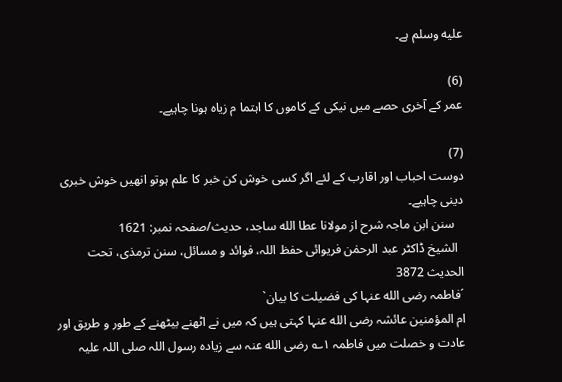عليه وسلم ہے۔

(6)
عمر کے آخری حصے میں نیکی کے کاموں کا اہتما م زیاہ ہونا چاہیے۔

(7)
دوست احباب اور اقارب کے لئے اگر کسی خوش کن خبر کا علم ہوتو انھیں خوش خبری دینی چاہیے۔
   سنن ابن ماجہ شرح از مولانا عطا الله ساجد، حدیث/صفحہ نمبر: 1621
  الشیخ ڈاکٹر عبد الرحمٰن فریوائی حفظ اللہ، فوائد و مسائل، سنن ترمذی، تحت الحديث 3872
´فاطمہ رضی الله عنہا کی فضیلت کا بیان`
ام المؤمنین عائشہ رضی الله عنہا کہتی ہیں کہ میں نے اٹھنے بیٹھنے کے طور و طریق اور عادت و خصلت میں فاطمہ ۱؎ رضی الله عنہ سے زیادہ رسول اللہ صلی اللہ علیہ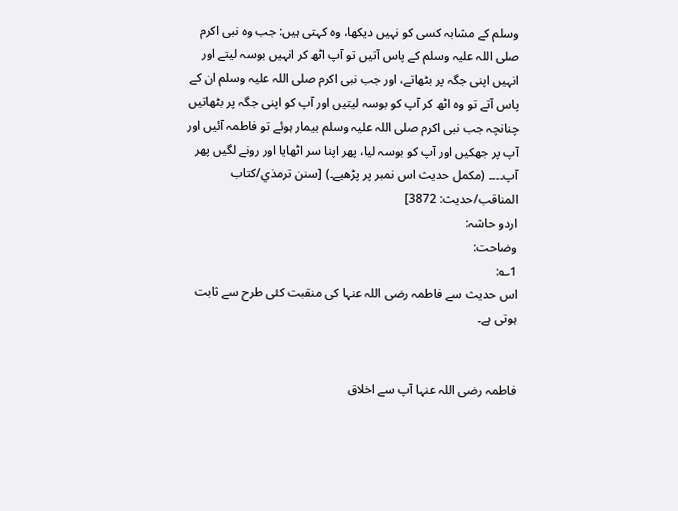وسلم کے مشابہ کسی کو نہیں دیکھا، وہ کہتی ہیں: جب وہ نبی اکرم صلی اللہ علیہ وسلم کے پاس آتیں تو آپ اٹھ کر انہیں بوسہ لیتے اور انہیں اپنی جگہ پر بٹھاتے، اور جب نبی اکرم صلی اللہ علیہ وسلم ان کے پاس آتے تو وہ اٹھ کر آپ کو بوسہ لیتیں اور آپ کو اپنی جگہ پر بٹھاتیں چنانچہ جب نبی اکرم صلی اللہ علیہ وسلم بیمار ہوئے تو فاطمہ آئیں اور آپ پر جھکیں اور آپ کو بوسہ لیا، پھر اپنا سر اٹھایا اور رونے لگیں پھر آپ۔۔۔۔ (مکمل حدیث اس نمبر پر پڑھیے۔) [سنن ترمذي/كتاب المناقب/حدیث: 3872]
اردو حاشہ:
وضاحت:
1؎:
اس حدیث سے فاطمہ رضی اللہ عنہا کی منقبت کئی طرح سے ثابت ہوتی ہے۔


فاطمہ رضی اللہ عنہا آپ سے اخلاق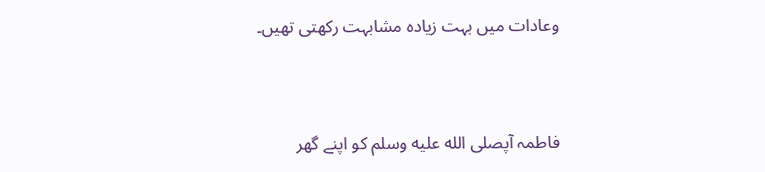وعادات میں بہت زیادہ مشابہت رکھتی تھیں۔


فاطمہ آپصلى الله عليه وسلم کو اپنے گھر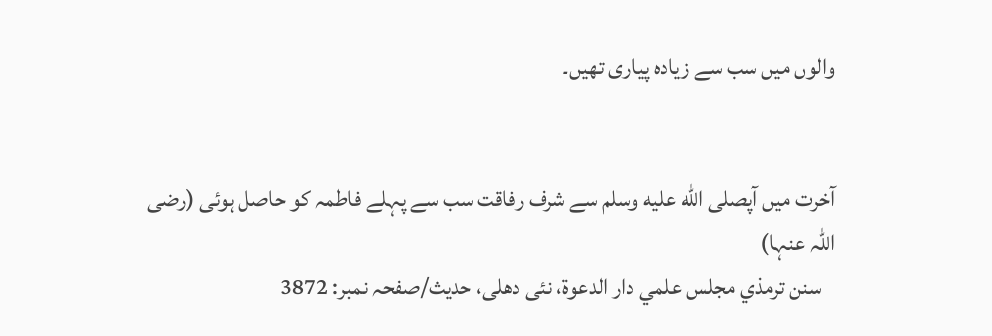والوں میں سب سے زیادہ پیاری تھیں۔


آخرت میں آپصلى الله عليه وسلم سے شرف رفاقت سب سے پہلے فاطمہ کو حاصل ہوئی (رضی اللہ عنہا)
   سنن ترمذي مجلس علمي دار الدعوة، نئى دهلى، حدیث/صفحہ نمبر: 3872